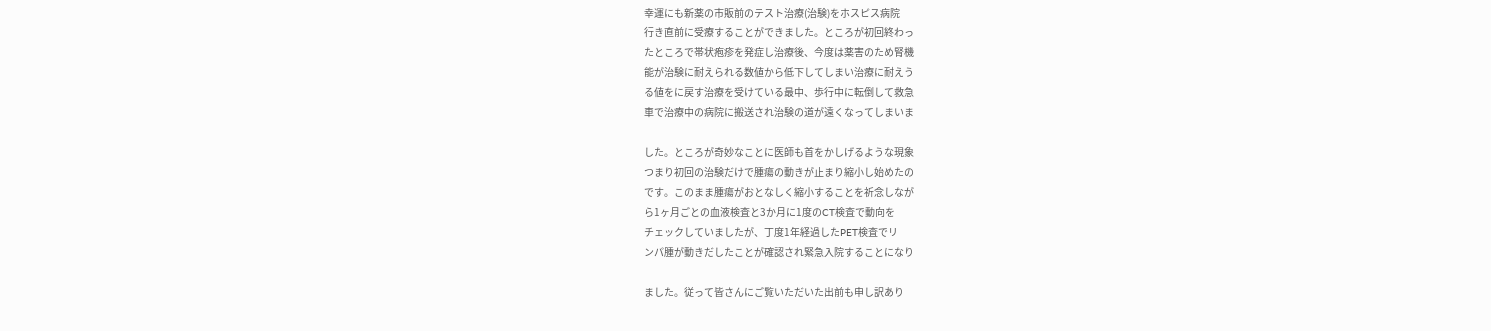幸運にも新薬の市販前のテスト治療(治験)をホスピス病院
行き直前に受療することができました。ところが初回終わっ
たところで帯状疱疹を発症し治療後、今度は薬害のため腎機
能が治験に耐えられる数値から低下してしまい治療に耐えう
る値をに戻す治療を受けている最中、歩行中に転倒して救急
車で治療中の病院に搬送され治験の道が遠くなってしまいま

した。ところが奇妙なことに医師も首をかしげるような現象
つまり初回の治験だけで腫瘍の動きが止まり縮小し始めたの
です。このまま腫瘍がおとなしく縮小することを祈念しなが
ら1ヶ月ごとの血液検査と3か月に1度のCT検査で動向を
チェックしていましたが、丁度1年経過したPET検査でリ
ンパ腫が動きだしたことが確認され緊急入院することになり

ました。従って皆さんにご覧いただいた出前も申し訳あり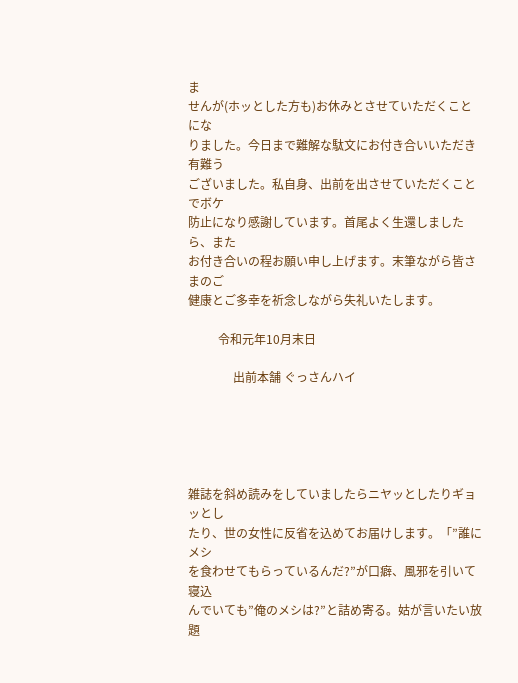ま
せんが(ホッとした方も)お休みとさせていただくことにな
りました。今日まで難解な駄文にお付き合いいただき有難う
ございました。私自身、出前を出させていただくことでボケ
防止になり感謝しています。首尾よく生還しましたら、また
お付き合いの程お願い申し上げます。末筆ながら皆さまのご
健康とご多幸を祈念しながら失礼いたします。

          令和元年10月末日

               出前本舗 ぐっさんハイ





雑誌を斜め読みをしていましたらニヤッとしたりギョッとし
たり、世の女性に反省を込めてお届けします。「”誰にメシ
を食わせてもらっているんだ?”が口癖、風邪を引いて寝込
んでいても”俺のメシは?”と詰め寄る。姑が言いたい放題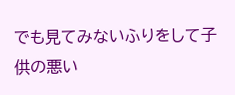でも見てみないふりをして子供の悪い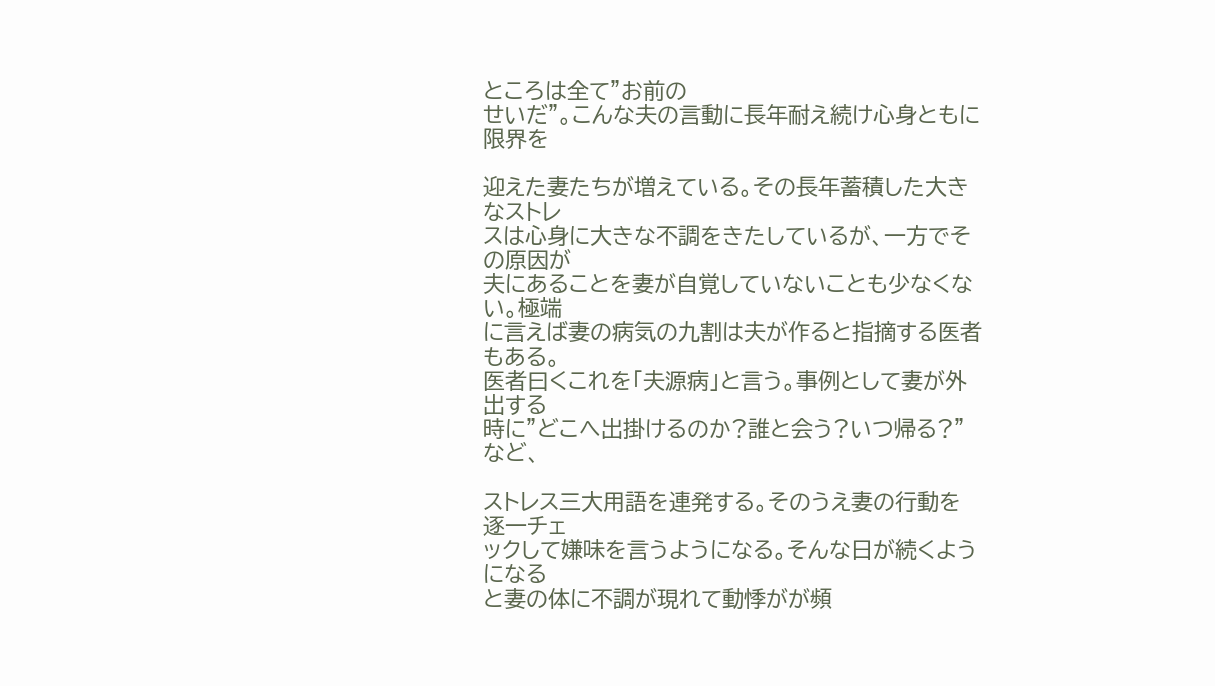ところは全て”お前の
せいだ”。こんな夫の言動に長年耐え続け心身ともに限界を

迎えた妻たちが増えている。その長年蓄積した大きなストレ
スは心身に大きな不調をきたしているが、一方でその原因が
夫にあることを妻が自覚していないことも少なくない。極端
に言えば妻の病気の九割は夫が作ると指摘する医者もある。
医者曰くこれを「夫源病」と言う。事例として妻が外出する
時に”どこへ出掛けるのか?誰と会う?いつ帰る?”など、

ストレス三大用語を連発する。そのうえ妻の行動を逐一チェ
ックして嫌味を言うようになる。そんな日が続くようになる
と妻の体に不調が現れて動悸がが頻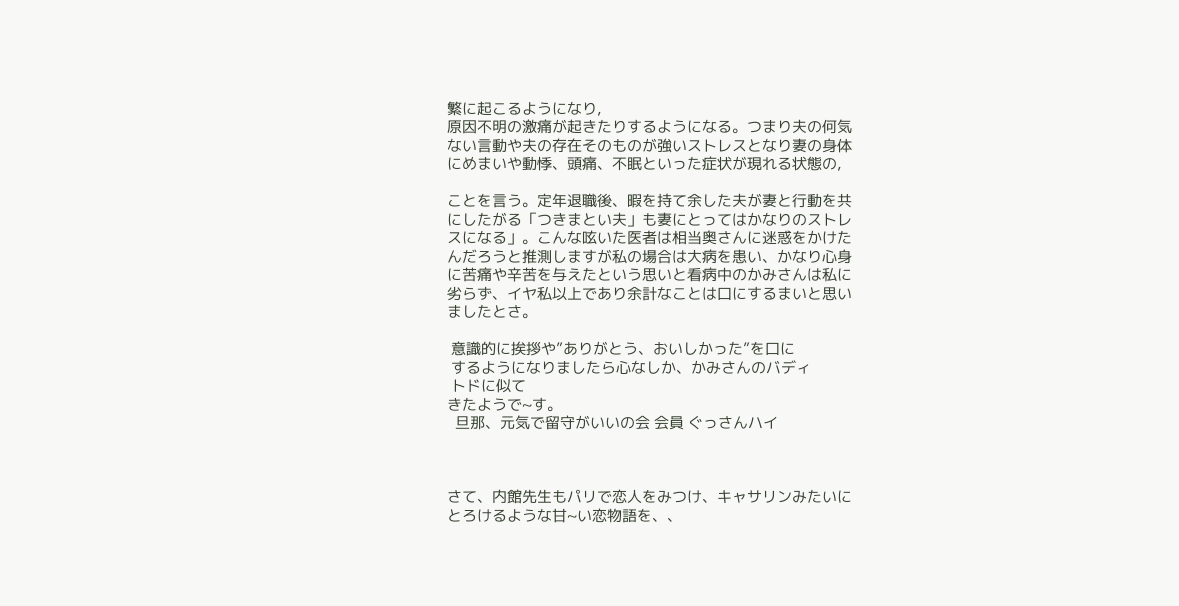繁に起こるようになり,
原因不明の激痛が起きたりするようになる。つまり夫の何気
ない言動や夫の存在そのものが強いストレスとなり妻の身体
にめまいや動悸、頭痛、不眠といった症状が現れる状態の,

ことを言う。定年退職後、暇を持て余した夫が妻と行動を共
にしたがる「つきまとい夫」も妻にとってはかなりのストレ
スになる」。こんな呟いた医者は相当奥さんに迷惑をかけた
んだろうと推測しますが私の場合は大病を患い、かなり心身
に苦痛や辛苦を与えたという思いと看病中のかみさんは私に
劣らず、イヤ私以上であり余計なことは口にするまいと思い
ましたとさ。

 意識的に挨拶や”ありがとう、おいしかった”を口に
 するようになりましたら心なしか、かみさんのバディ
 トドに似て
きたようで~す。
  旦那、元気で留守がいいの会 会員 ぐっさんハイ



さて、内館先生もパリで恋人をみつけ、キャサリンみたいに
とろけるような甘~い恋物語を、、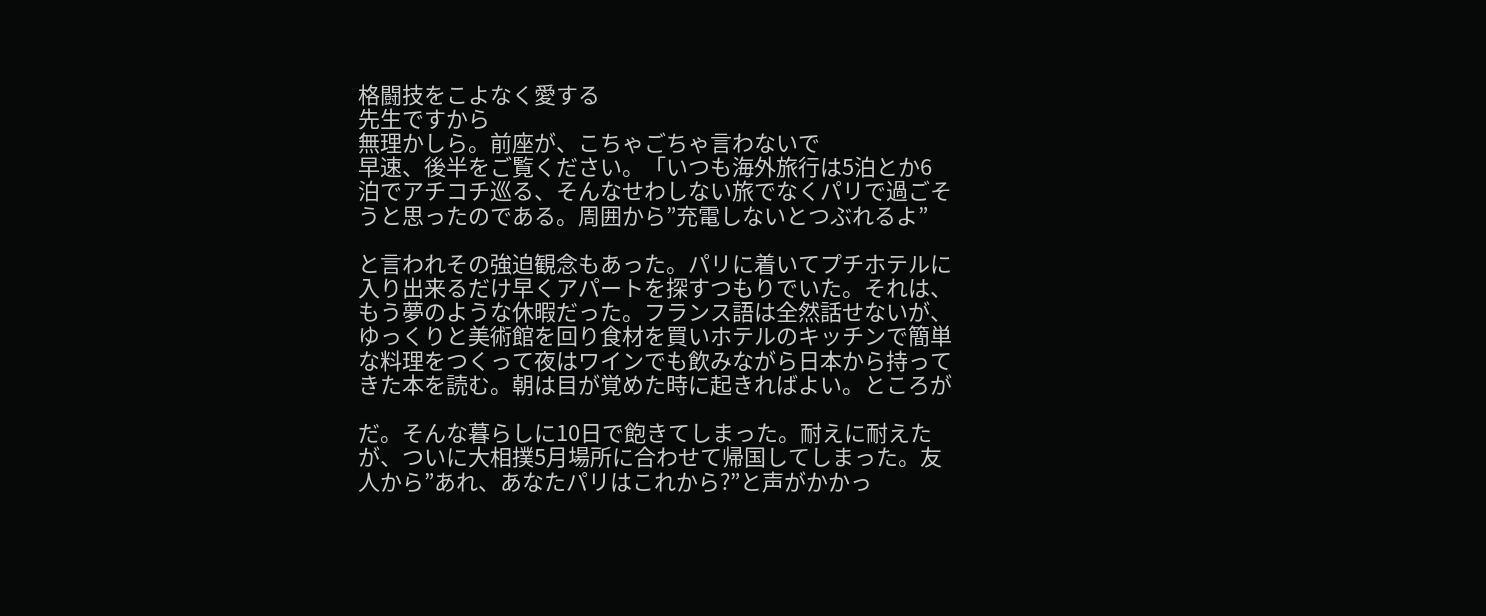格闘技をこよなく愛する
先生ですから
無理かしら。前座が、こちゃごちゃ言わないで
早速、後半をご覧ください。「いつも海外旅行は5泊とか6
泊でアチコチ巡る、そんなせわしない旅でなくパリで過ごそ
うと思ったのである。周囲から”充電しないとつぶれるよ”

と言われその強迫観念もあった。パリに着いてプチホテルに
入り出来るだけ早くアパートを探すつもりでいた。それは、
もう夢のような休暇だった。フランス語は全然話せないが、
ゆっくりと美術館を回り食材を買いホテルのキッチンで簡単
な料理をつくって夜はワインでも飲みながら日本から持って
きた本を読む。朝は目が覚めた時に起きればよい。ところが

だ。そんな暮らしに10日で飽きてしまった。耐えに耐えた
が、ついに大相撲5月場所に合わせて帰国してしまった。友
人から”あれ、あなたパリはこれから?”と声がかかっ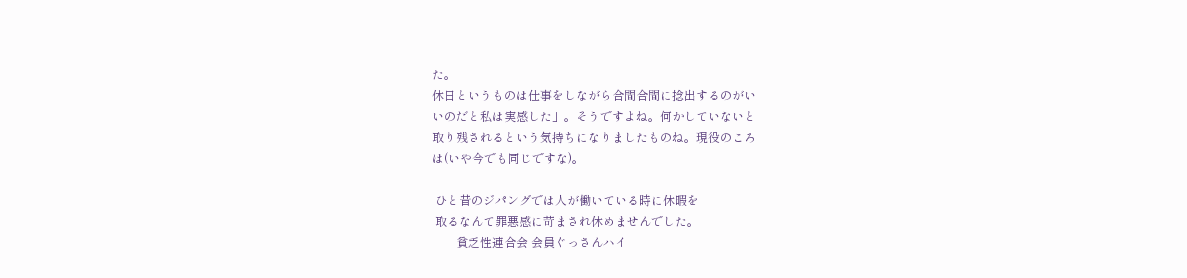た。
休日というものは仕事をしながら合間合間に捻出するのがい
いのだと私は実感した」。そうですよね。何かしていないと
取り残されるという気持ちになりましたものね。現役のころ
は(いや今でも同じですな)。

 ひと昔のジパングでは人が働いている時に休暇を
 取るなんて罪悪感に苛まされ休めませんでした。
        貧乏性連合会 会員ぐっさんハイ